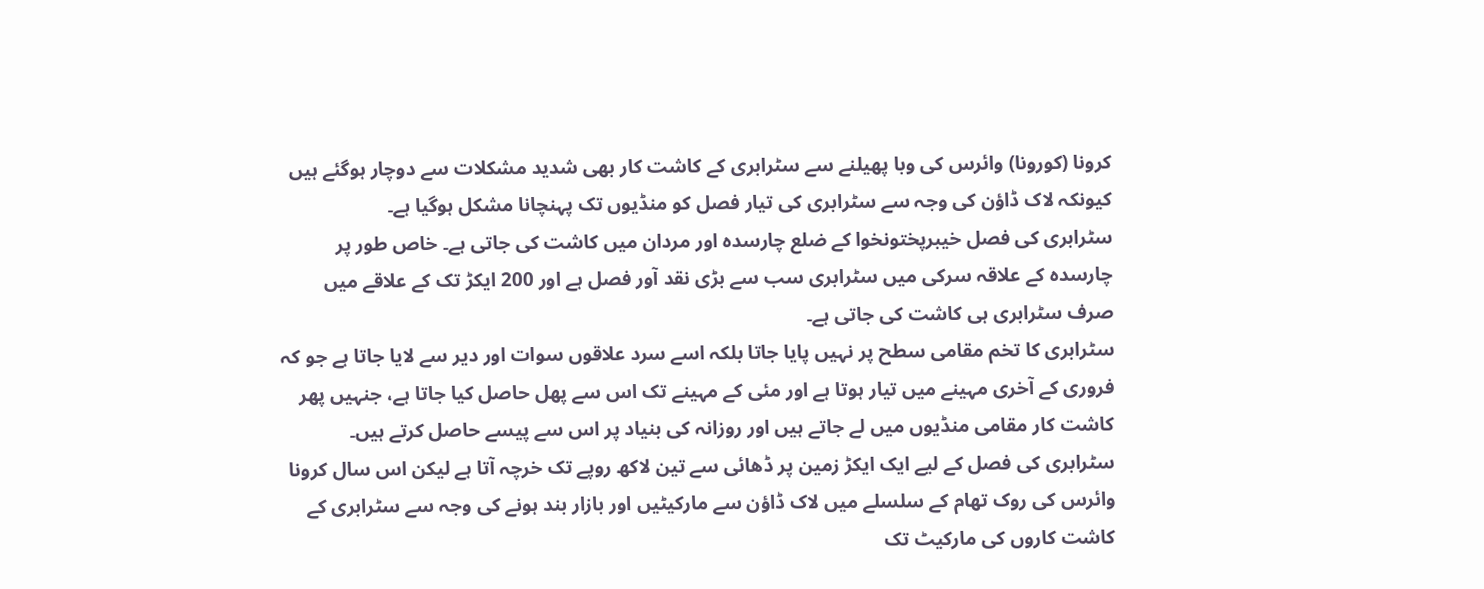کرونا (کورونا) وائرس کی وبا پھیلنے سے سٹرابری کے کاشت کار بھی شدید مشکلات سے دوچار ہوگئے ہیں کیونکہ لاک ڈاؤن کی وجہ سے سٹرابری کی تیار فصل کو منڈیوں تک پہنچانا مشکل ہوگیا ہے۔
سٹرابری کی فصل خیبرپختونخوا کے ضلع چارسدہ اور مردان میں کاشت کی جاتی ہے۔ خاص طور پر چارسدہ کے علاقہ سرکی میں سٹرابری سب سے بڑی نقد آور فصل ہے اور 200 ایکڑ تک کے علاقے میں صرف سٹرابری ہی کاشت کی جاتی ہے۔
سٹرابری کا تخم مقامی سطح پر نہیں پایا جاتا بلکہ اسے سرد علاقوں سوات اور دیر سے لایا جاتا ہے جو کہ فروری کے آخری مہینے میں تیار ہوتا ہے اور مئی کے مہینے تک اس سے پھل حاصل کیا جاتا ہے، جنہیں پھر کاشت کار مقامی منڈیوں میں لے جاتے ہیں اور روزانہ کی بنیاد پر اس سے پیسے حاصل کرتے ہیں۔
سٹرابری کی فصل کے لیے ایک ایکڑ زمین پر ڈھائی سے تین لاکھ روپے تک خرچہ آتا ہے لیکن اس سال کرونا وائرس کی روک تھام کے سلسلے میں لاک ڈاؤن سے مارکیٹیں اور بازار بند ہونے کی وجہ سے سٹرابری کے کاشت کاروں کی مارکیٹ تک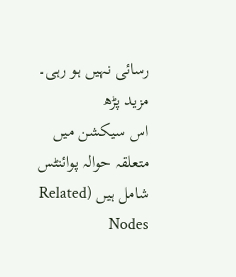رسائی نہیں ہو رہی۔
مزید پڑھ
اس سیکشن میں متعلقہ حوالہ پوائنٹس شامل ہیں (Related Nodes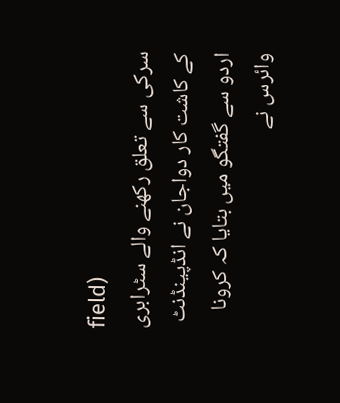field)
سرکی سے تعلق رکھنے والے سٹرابری کے کاشت کار دواجان نے انڈپینڈنٹ اردو سے گفتگو میں بتایا کہ کرونا وائرس نے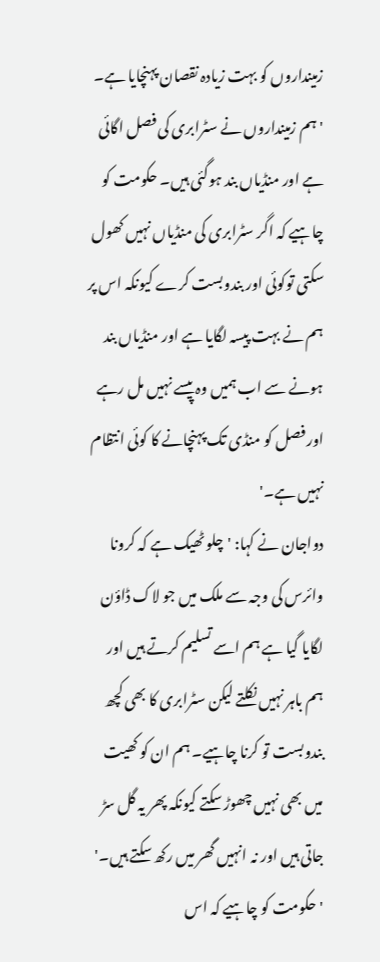زمینداروں کو بہت زیادہ نقصان پہنچایا ہے۔ 'ہم زمینداروں نے سٹرابری کی فصل اگائی ہے اور منڈیاں بند ہوگئی ہیں۔ حکومت کو چاہیے کہ اگر سٹرابری کی منڈیاں نہیں کھول سکتی توکوئی اور بندوبست کرے کیونکہ اس پر ہم نے بہت پیسہ لگایا ہے اور منڈیاں بند ہونے سے اب ہمیں وہ پیسے نہیں مل رہے اور فصل کو منڈی تک پہنچانے کا کوئی انتظام نہیں ہے۔'
دواجان نے کہا: 'چلو ٹھیک ہے کہ کرونا وائرس کی وجہ سے ملک میں جو لاک ڈاؤن لگایا گیا ہے ہم اسے تسلیم کرتے ہیں اور ہم باہر نہیں نکلتے لیکن سٹرابری کا بھی کچھ بندوبست تو کرنا چاہیے۔ ہم ان کو کھیت میں بھی نہیں چھوڑ سکتے کیونکہ پھر یہ گل سڑ جاتی ہیں اور نہ انہیں گھر میں رکھ سکتے ہیں۔'
'حکومت کو چاہیے کہ اس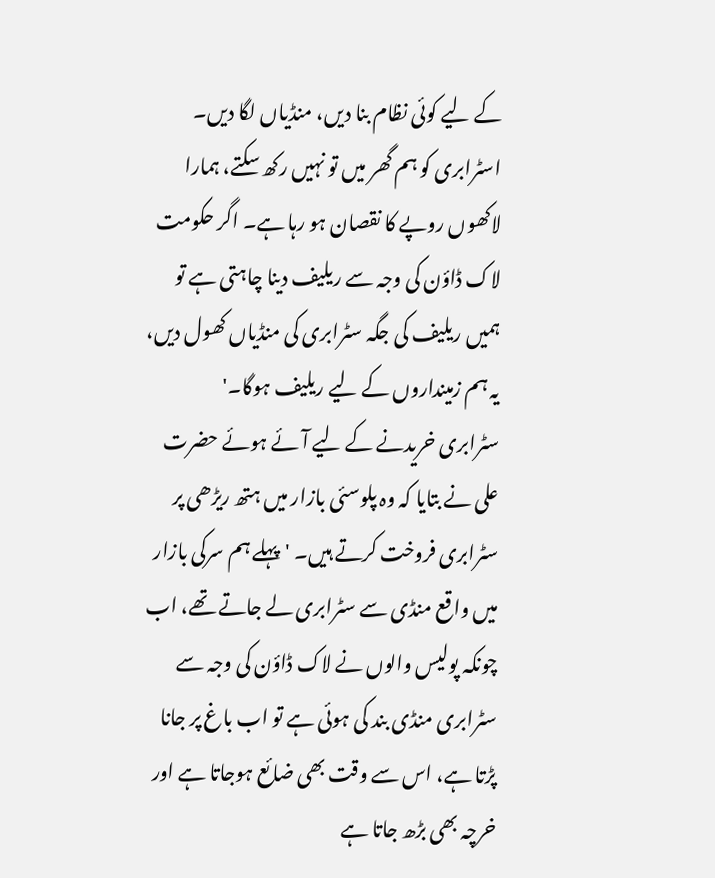کے لیے کوئی نظام بنا دیں، منڈیاں لگا دیں۔ اسٹرابری کو ہم گھر میں تو نہیں رکھ سکتے، ہمارا لاکھوں روپے کا نقصان ہو رہا ہے۔ اگر حکومت لاک ڈاؤن کی وجہ سے ریلیف دینا چاہتی ہے تو ہمیں ریلیف کی جگہ سٹرابری کی منڈیاں کھول دیں، یہ ہم زمینداروں کے لیے ریلیف ہوگا۔'
سٹرابری خریدنے کے لیے آئے ہوئے حضرت علی نے بتایا کہ وہ پلوسئی بازار میں ہتھ ریڑھی پر سٹرابری فروخت کرتے ہیں۔ 'پہلے ہم سرکی بازار میں واقع منڈی سے سٹرابری لے جاتے تھے، اب چونکہ پولیس والوں نے لاک ڈاؤن کی وجہ سے سٹرابری منڈی بند کی ہوئی ہے تو اب باغ پر جانا پڑتا ہے، اس سے وقت بھی ضائع ہوجاتا ہے اور خرچہ بھی بڑھ جاتا ہے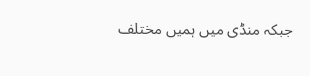جبکہ منڈی میں ہمیں مختلف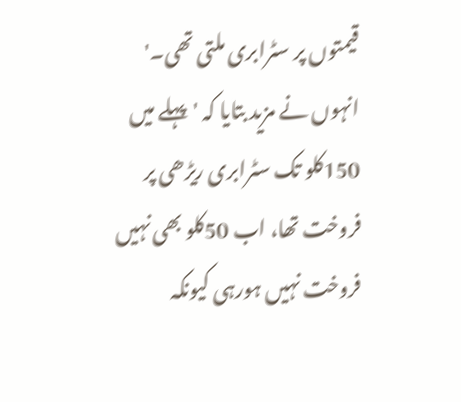قیمتوں پر سٹرابری ملتی تھی۔'
انہوں نے مزید بتایا کہ 'پہلے میں 150کلو تک سٹرابری ریڑھی پر فروخت تھا، اب 50کلو بھی نہیں فروخت نہیں ہورہی کیونکہ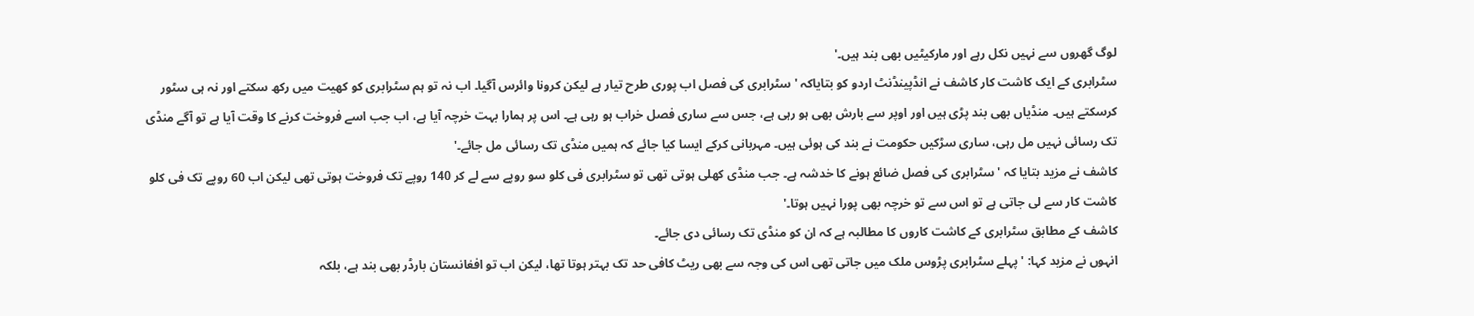لوگ گھروں سے نہیں نکل رہے اور مارکیٹیں بھی بند ہیں۔'
سٹرابری کے ایک کاشت کار کاشف نے انڈپینڈنٹ اردو کو بتایاکہ 'سٹرابری کی فصل اب پوری طرح تیار ہے لیکن کرونا وائرس آگیا۔ اب نہ تو ہم سٹرابری کو کھیت میں رکھ سکتے اور نہ ہی سٹور کرسکتے ہیں۔ منڈیاں بھی بند پڑی ہیں اور اوپر سے بارش بھی ہو رہی ہے، جس سے ساری فصل خراب ہو رہی ہے۔ اس پر ہمارا بہت خرچہ آیا ہے، اب جب اسے فروخت کرنے کا وقت آیا ہے تو آگے منڈی تک رسائی نہیں مل رہی، ساری سڑکیں حکومت نے بند کی ہوئی ہیں۔ مہربانی کرکے ایسا کیا جائے کہ ہمیں منڈی تک رسائی مل جائے۔'
کاشف نے مزید بتایا کہ 'سٹرابری کی فصل ضائع ہونے کا خدشہ ہے۔ جب منڈی کھلی ہوتی تھی تو سٹرابری فی کلو سو روپے سے لے کر 140 روپے تک فروخت ہوتی تھی لیکن اب 60 روپے تک فی کلو کاشت کار سے لی جاتی ہے تو اس سے تو خرچہ بھی پورا نہیں ہوتا۔'
کاشف کے مطابق سٹرابری کے کاشت کاروں کا مطالبہ ہے کہ ان کو منڈی تک رسائی دی جائے۔
انہوں نے مزید کہا: 'پہلے سٹرابری پڑوس ملک میں جاتی تھی اس کی وجہ سے بھی ریٹ کافی حد تک بہتر ہوتا تھا، لیکن اب تو افغانستان بارڈر بھی بند ہے، بلکہ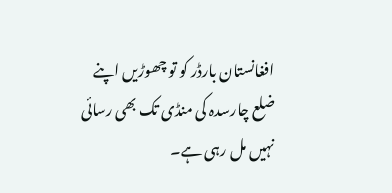افغانستان بارڈر کو تو چھوڑیں اپنے ضلع چارسدہ کی منڈی تک بھی رسائی نہیں مل رہی ہے۔